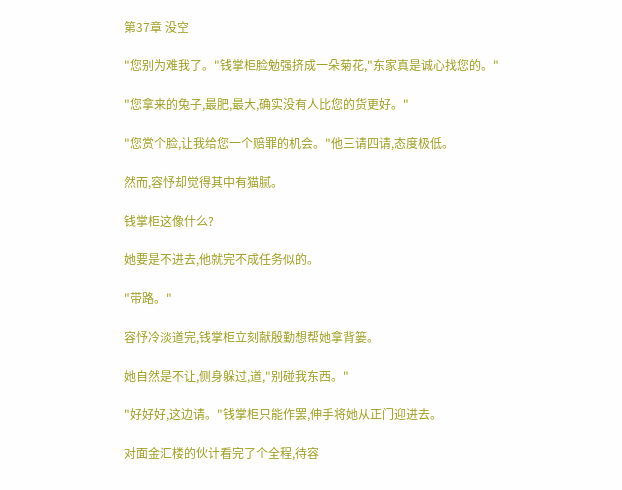第37章 没空

"您别为难我了。"钱掌柜脸勉强挤成一朵菊花,"东家真是诚心找您的。"

"您拿来的兔子,最肥,最大,确实没有人比您的货更好。"

"您赏个脸,让我给您一个赔罪的机会。"他三请四请,态度极低。

然而,容忬却觉得其中有猫腻。

钱掌柜这像什么?

她要是不进去,他就完不成任务似的。

"带路。"

容忬冷淡道完,钱掌柜立刻献殷勤想帮她拿背篓。

她自然是不让,侧身躲过,道,"别碰我东西。"

"好好好,这边请。"钱掌柜只能作罢,伸手将她从正门迎进去。

对面金汇楼的伙计看完了个全程,待容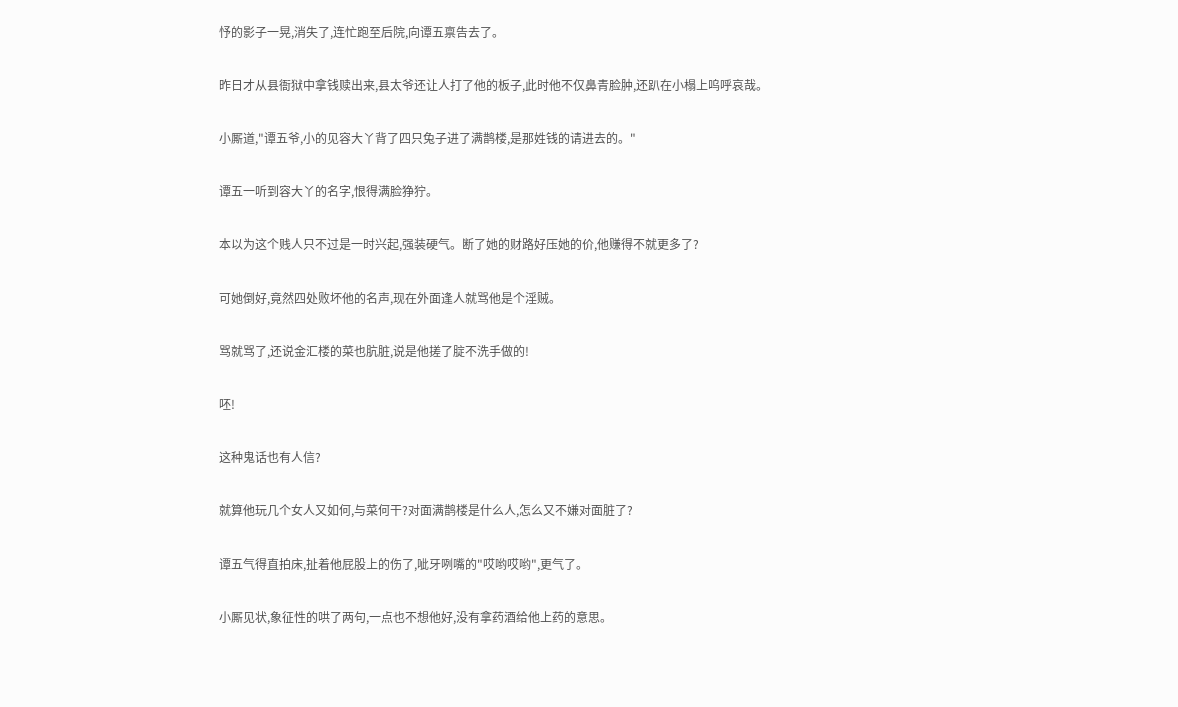忬的影子一晃,消失了,连忙跑至后院,向谭五禀告去了。

昨日才从县衙狱中拿钱赎出来,县太爷还让人打了他的板子,此时他不仅鼻青脸肿,还趴在小榻上呜呼哀哉。

小厮道,"谭五爷,小的见容大丫背了四只兔子进了满鹊楼,是那姓钱的请进去的。"

谭五一听到容大丫的名字,恨得满脸狰狞。

本以为这个贱人只不过是一时兴起,强装硬气。断了她的财路好压她的价,他赚得不就更多了?

可她倒好,竟然四处败坏他的名声,现在外面逢人就骂他是个淫贼。

骂就骂了,还说金汇楼的菜也肮脏,说是他搓了腚不洗手做的!

呸!

这种鬼话也有人信?

就算他玩几个女人又如何,与菜何干?对面满鹊楼是什么人,怎么又不嫌对面脏了?

谭五气得直拍床,扯着他屁股上的伤了,呲牙咧嘴的"哎哟哎哟",更气了。

小厮见状,象征性的哄了两句,一点也不想他好,没有拿药酒给他上药的意思。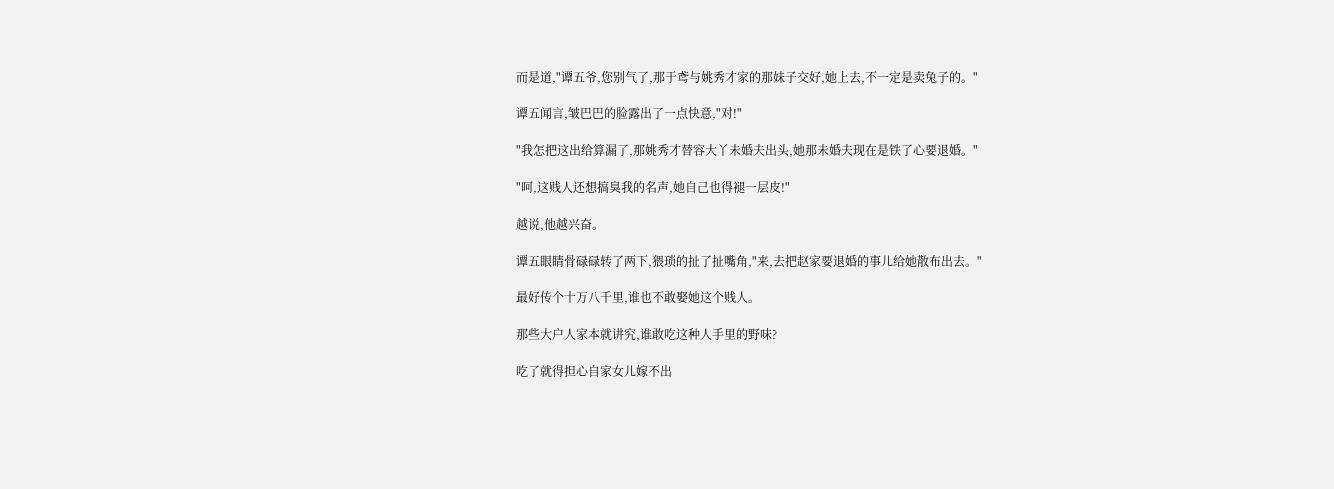而是道,"谭五爷,您别气了,那于鸢与姚秀才家的那妹子交好,她上去,不一定是卖兔子的。"

谭五闻言,皱巴巴的脸露出了一点快意,"对!"

"我怎把这出给算漏了,那姚秀才替容大丫未婚夫出头,她那未婚夫现在是铁了心要退婚。"

"呵,这贱人还想搞臭我的名声,她自己也得褪一层皮!"

越说,他越兴奋。

谭五眼睛骨碌碌转了两下,猥琐的扯了扯嘴角,"来,去把赵家要退婚的事儿给她散布出去。"

最好传个十万八千里,谁也不敢娶她这个贱人。

那些大户人家本就讲究,谁敢吃这种人手里的野味?

吃了就得担心自家女儿嫁不出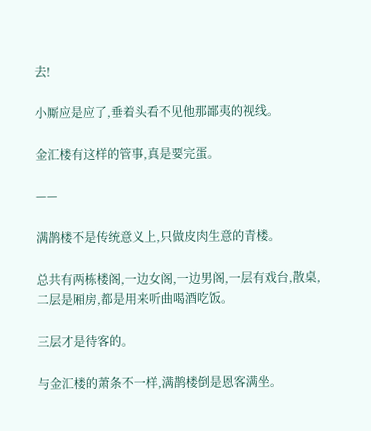去!

小厮应是应了,垂着头看不见他那鄙夷的视线。

金汇楼有这样的管事,真是要完蛋。

——

满鹊楼不是传统意义上,只做皮肉生意的青楼。

总共有两栋楼阁,一边女阁,一边男阁,一层有戏台,散桌,二层是厢房,都是用来听曲喝酒吃饭。

三层才是待客的。

与金汇楼的萧条不一样,满鹊楼倒是恩客满坐。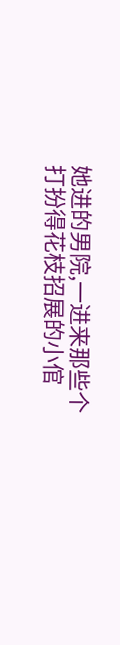她进的男院,一进来那些个打扮得花枝招展的小倌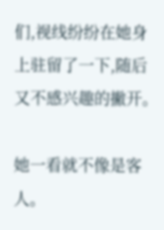们,视线纷纷在她身上驻留了一下,随后又不感兴趣的撇开。

她一看就不像是客人。